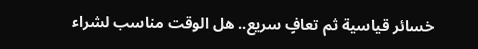خسائر قياسية ثم تعافٍ سريع.. هل الوقت مناسب لشراء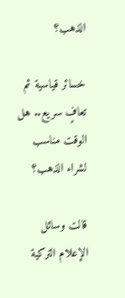الذهب؟

خسائر قياسية ثم تعافٍ سريع.. هل الوقت مناسب لشراء الذهب؟

قالت وسائل الإعلام التركية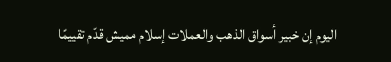اليوم إن خبير أسواق الذهب والعملات إسلام مميش قدّم تقييمًا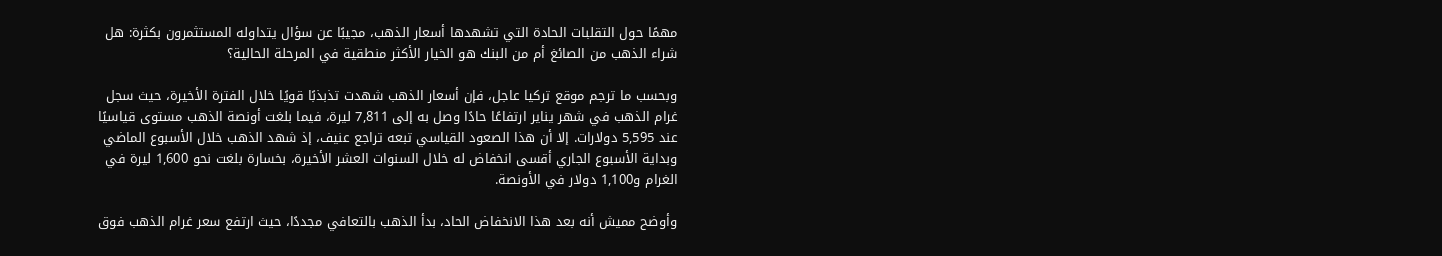مهمًا حول التقلبات الحادة التي تشهدها أسعار الذهب، مجيبًا عن سؤال يتداوله المستثمرون بكثرة: هل شراء الذهب من الصائغ أم من البنك هو الخيار الأكثر منطقية في المرحلة الحالية؟

وبحسب ما ترجم موقع تركيا عاجل، فإن أسعار الذهب شهدت تذبذبًا قويًا خلال الفترة الأخيرة، حيث سجل غرام الذهب في شهر يناير ارتفاعًا حادًا وصل به إلى 7,811 ليرة، فيما بلغت أونصة الذهب مستوى قياسيًا عند 5,595 دولارات. إلا أن هذا الصعود القياسي تبعه تراجع عنيف، إذ شهد الذهب خلال الأسبوع الماضي وبداية الأسبوع الجاري أقسى انخفاض له خلال السنوات العشر الأخيرة، بخسارة بلغت نحو 1,600 ليرة في الغرام و1,100 دولار في الأونصة.

وأوضح مميش أنه بعد هذا الانخفاض الحاد، بدأ الذهب بالتعافي مجددًا، حيث ارتفع سعر غرام الذهب فوق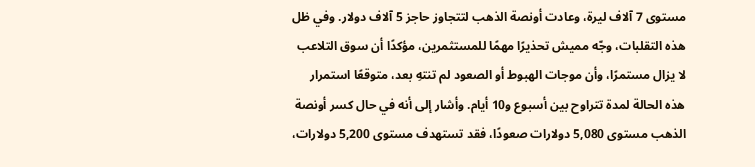مستوى 7 آلاف ليرة، وعادت أونصة الذهب لتتجاوز حاجز 5 آلاف دولار. وفي ظل هذه التقلبات، وجّه مميش تحذيرًا مهمًا للمستثمرين، مؤكدًا أن سوق التلاعب لا يزال مستمرًا، وأن موجات الهبوط أو الصعود لم تنتهِ بعد، متوقعًا استمرار هذه الحالة لمدة تتراوح بين أسبوع و10 أيام. وأشار إلى أنه في حال كسر أونصة الذهب مستوى 5,080 دولارات صعودًا، فقد تستهدف مستوى 5,200 دولارات،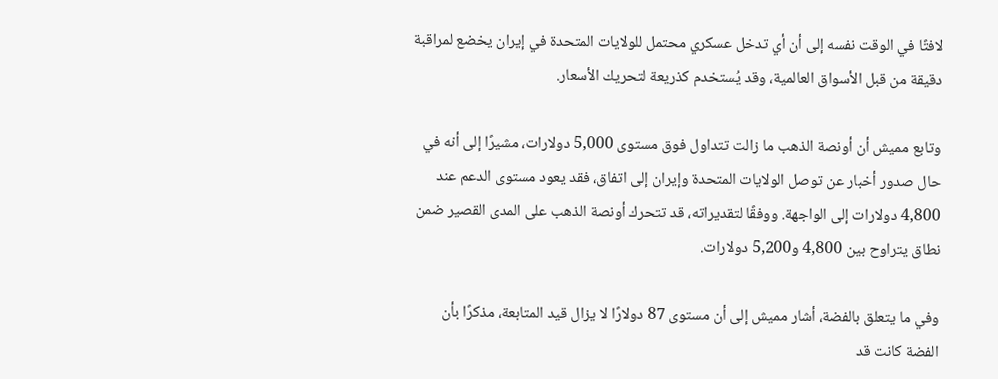لافتًا في الوقت نفسه إلى أن أي تدخل عسكري محتمل للولايات المتحدة في إيران يخضع لمراقبة دقيقة من قبل الأسواق العالمية، وقد يُستخدم كذريعة لتحريك الأسعار.

وتابع مميش أن أونصة الذهب ما زالت تتداول فوق مستوى 5,000 دولارات، مشيرًا إلى أنه في حال صدور أخبار عن توصل الولايات المتحدة وإيران إلى اتفاق، فقد يعود مستوى الدعم عند 4,800 دولارات إلى الواجهة. ووفقًا لتقديراته، قد تتحرك أونصة الذهب على المدى القصير ضمن نطاق يتراوح بين 4,800 و5,200 دولارات.

وفي ما يتعلق بالفضة، أشار مميش إلى أن مستوى 87 دولارًا لا يزال قيد المتابعة، مذكرًا بأن الفضة كانت قد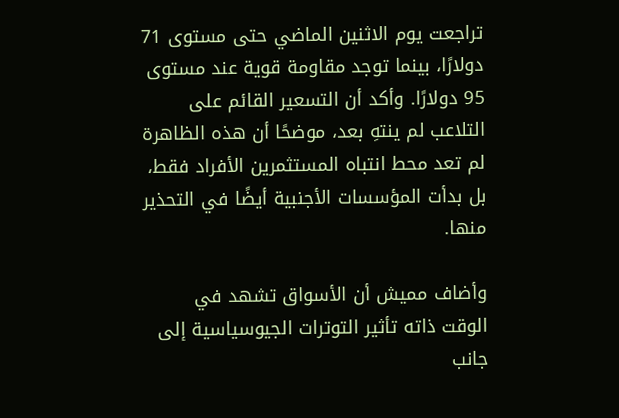تراجعت يوم الاثنين الماضي حتى مستوى 71 دولارًا، بينما توجد مقاومة قوية عند مستوى 95 دولارًا. وأكد أن التسعير القائم على التلاعب لم ينتهِ بعد، موضحًا أن هذه الظاهرة لم تعد محط انتباه المستثمرين الأفراد فقط، بل بدأت المؤسسات الأجنبية أيضًا في التحذير منها.

وأضاف مميش أن الأسواق تشهد في الوقت ذاته تأثير التوترات الجيوسياسية إلى جانب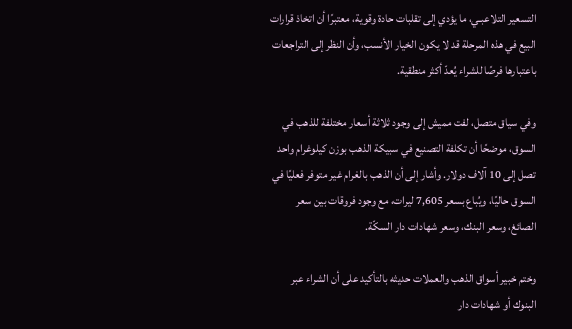التسعير التلاعبـي، ما يؤدي إلى تقلبات حادة وقوية، معتبرًا أن اتخاذ قرارات البيع في هذه المرحلة قد لا يكون الخيار الأنسب، وأن النظر إلى التراجعات باعتبارها فرصًا للشراء يُعدّ أكثر منطقية.

وفي سياق متصل، لفت مميش إلى وجود ثلاثة أسعار مختلفة للذهب في السوق، موضحًا أن تكلفة التصنيع في سبيكة الذهب بوزن كيلوغرام واحد تصل إلى 10 آلاف دولار. وأشار إلى أن الذهب بالغرام غير متوفر فعليًا في السوق حاليًا، ويُباع بسعر 7,605 ليرات، مع وجود فروقات بين سعر الصائغ، وسعر البنك، وسعر شهادات دار السكّة.

وختم خبير أسواق الذهب والعملات حديثه بالتأكيد على أن الشراء عبر البنوك أو شهادات دار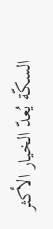السكّة يُعدّ الخيار الأكثر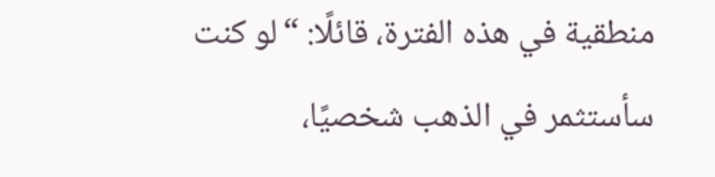منطقية في هذه الفترة، قائلًا: “لو كنت سأستثمر في الذهب شخصيًا،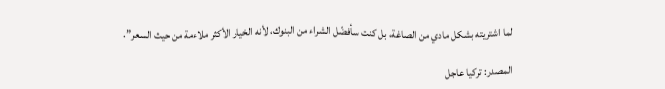لما اشتريته بشكل مادي من الصاغة، بل كنت سأفضّل الشراء من البنوك، لأنه الخيار الأكثر ملاءمة من حيث السعر”.

المصدر: تركيا عاجل